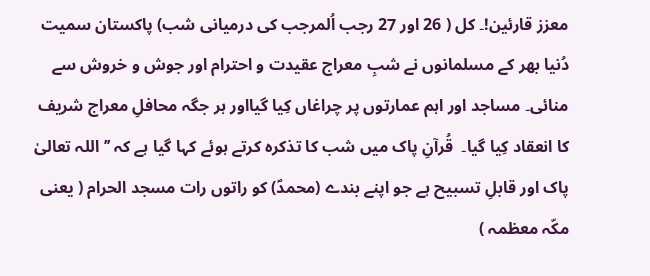معزز قارئین!۔ کل ( 26 اور 27 رجب اُلمرجب کی درمیانی شب) پاکستان سمیت دُنیا بھر کے مسلمانوں نے شبِ معراج عقیدت و احترام اور جوش و خروش سے منائی۔ مساجد اور اہم عمارتوں پر چراغاں کِیا گیااور ہر جگہ محافلِ معراج شریف کا انعقاد کِیا گیا۔  قُرآنِ پاک میں شب کا تذکرہ کرتے ہوئے کہا گیا ہے کہ ’’ اللہ تعالیٰ پاک اور قابلِ تسبیح ہے جو اپنے بندے (محمدؐ) کو راتوں رات مسجد الحرام ( یعنی مکّہ معظمہ )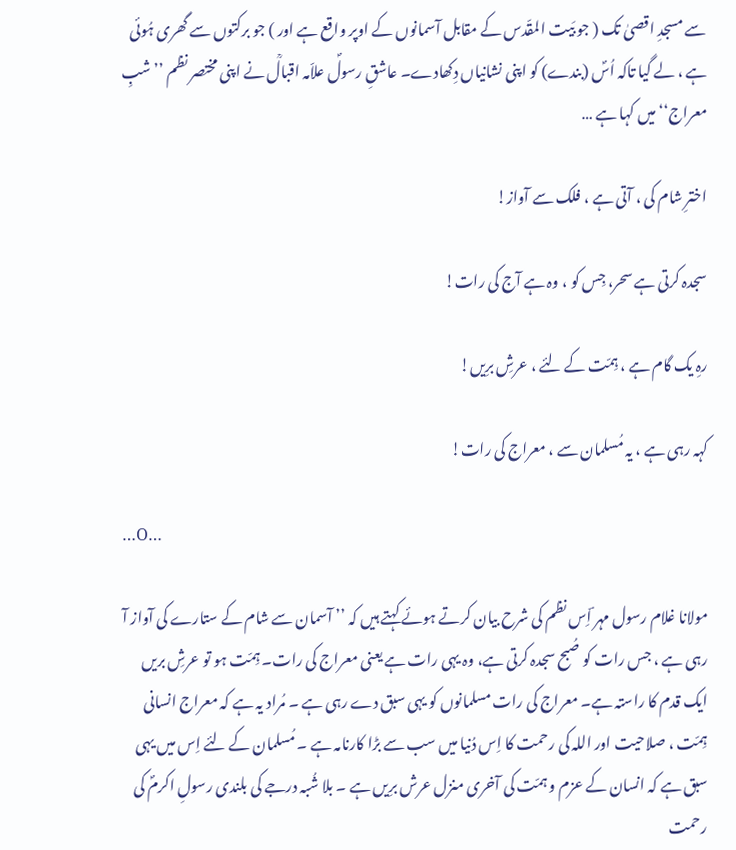سے مسجدِ اقصیٰ تک ( جو بَیت المقّدس کے مقابل آسمانوں کے اوپر واقع ہے اور ) جو برکتوں سے گھری ہُوئی ہے ، لے گیا تاکہ اُسؐ (بندے) کو اپنی نشانیاں دِکھادے۔ عاشقِ رسولؐ علاّمہ اقبالؒ نے اپنی مختصر نظم ’’ شبِ معراج‘‘ میں کہا ہے …

اخترِ شام کی ، آتی ہے ، فلک سے آواز!

سجدہ کرتی ہے سحر، جِس کو ، وہ ہے آج کی رات!

رہِ یک گام ہے ، ہِمّت کے لئے ، عرشِ برِیں!

کہہ رہی ہے ، یہ مُسلمان سے ، معراج کی رات!

…O…

مولانا غلام رسول مہر ؔاِس نظم کی شرح بیان کرتے ہوئے کہتے ہیں کہ ’’ آسمان سے شام کے ستارے کی آواز آ رہی ہے ، جس رات کو صُبح سجدہ کرتی ہے، وہ یہی رات ہے یعنی معراج کی رات۔ ہِمّت ہو تو عرشِ بریں ایک قدم کا راستہ ہے۔ معراج کی رات مسلمانوں کو یہی سبق دے رہی ہے ۔ مُراد یہ ہے کہ معراج انسانی ہِمّت ، صلاحیت اور اللہ کی رحمت کا اِس دُنیا میں سب سے بڑا کارنامہ ہے ۔ مُسلمان کے لئے اِس میں یہی سبق ہے کہ انسان کے عزم و ہمّت کی آخری منزل عرش برِیں ہے ۔ بلا شُبہ درجے کی بلندی رسولِ اکرمؐ کی رحمت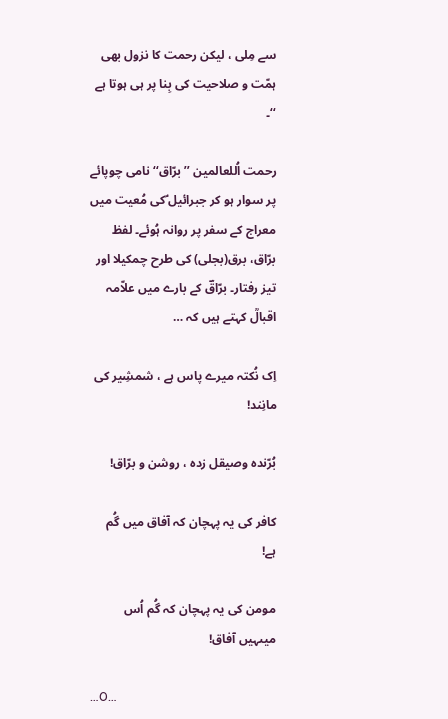سے مِلی ، لیکن رحمت کا نزول بھی ہمّت و صلاحیت کی بِنا پر ہی ہوتا ہے ‘‘۔

رحمت اُللعالمین ’’ برّاق‘‘ نامی چوپائے پر سوار ہو کر جبرائیل ؑکی مُعیت میں معراج کے سفر پر روانہ ہُوئے۔ لفظ برّاق، برق(بجلی) کی طرح چمکیلا اور تیز رفتار۔ برّاقؔ کے بارے میں علاّمہ اقبالؒ کہتے ہیں کہ …

اِک نُکتہ میرے پاس ہے ، شمشِیر کی مانِند!

بُرّندہ وصیقل زدہ ، روشن و برّاق!

کافر کی یہ پہچان کہ آفاق میں گُم ہے!

مومن کی یہ پہچان کہ گُم اُس میںہیں آفاق!

…O…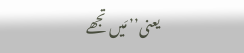یعنی’’ مَیں تجھے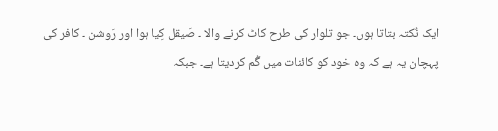ایک نُکتہ بتاتا ہوں۔ جو تلوار کی طرح کاٹ کرنے والا ۔ صَیقل کِیا ہوا اور رَوشن ۔ کافر کی پہچان یہ ہے کہ وہ خود کو کائنات میں گُم کردیتا ہے۔ جبکہ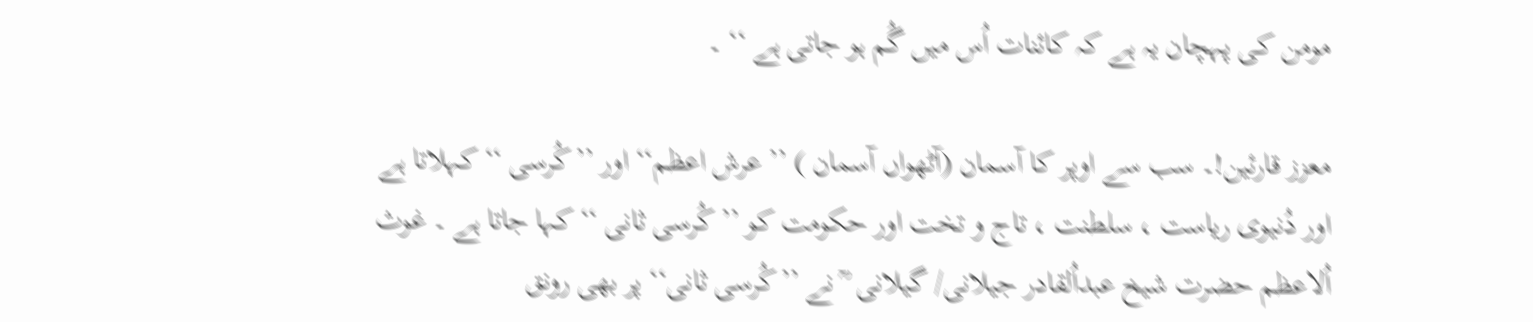مومن کی پہچان یہ ہے کہ کائنات اُس میں گُم ہو جاتی ہے ‘‘ ۔

معزز قارئین!۔ سب سے اوپر کا آسمان (آٹھواں آسمان ) ’’ عرش اعظم‘‘ اور ’’کُرسی ‘‘ کہلاتا ہے اور دُنیوی ریاست ، سلطنت ، تاج و تخت اور حکومت کو ’’ کُرسی ثانی ‘‘ کہا جاتا ہے ۔ غوث اُلاعظم حضرت شیخ عبداُلقادر جیلانی/ گیلانی  ؒ نے ’’کُرسی ثانی‘‘ پر بھی رونق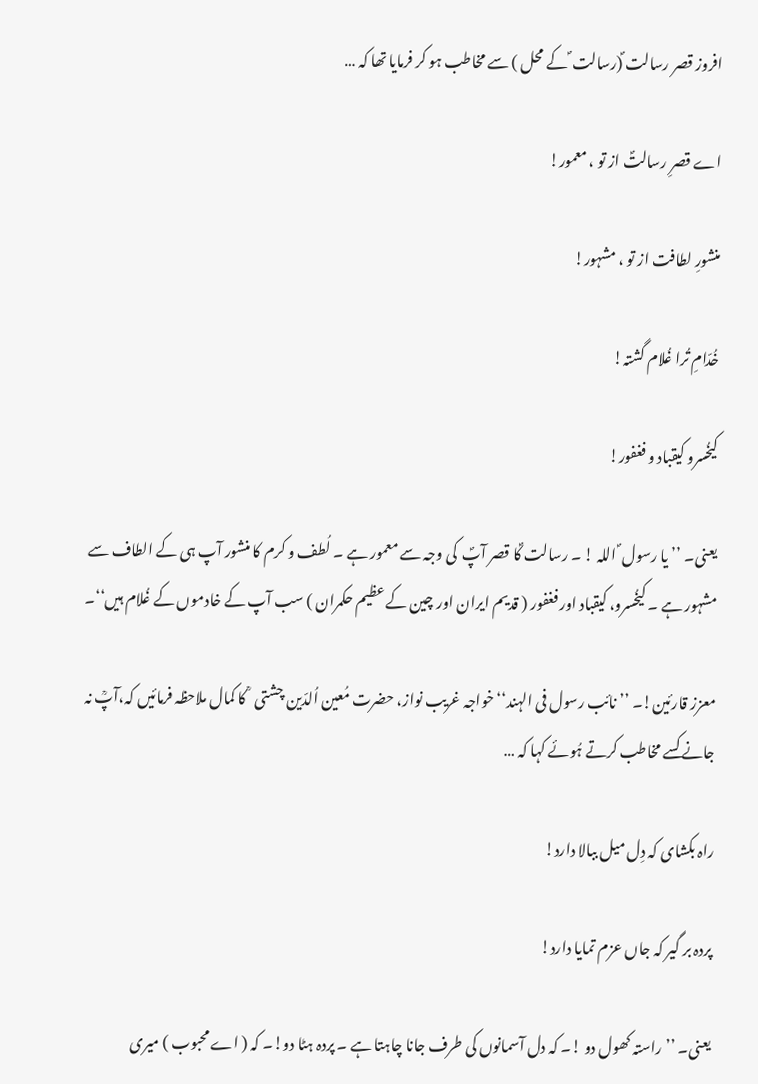افروز قصر رسالت ؐ(رسالت ؐ کے محل ) سے مخاطب ہو کر فرمایا تھا کہ …

اے قصرِ رسالتؐ از تو ، معمور!

منشورِ لطافت از تو ، مشہور!

خُدّامِ تُرا غُلام گشتہ!

کیخُسرو کیقباد و فغفور!

یعنی۔ ’’ یا رسول ؐ اللہ ! ۔ رسالت ؐکا قصر آپؐ  کی وجہ سے معمور ہے ۔ لُطف و کرم کا منشور آپ ہی کے الطاف سے مشہور ہے ۔ کیخُسرو، کیقباد اور فغفور ( قدیم ایران اور چین کے عظیم حکمران ) سب آپ کے خادموں کے غُلام ہیں‘‘۔

معزز قارئین!۔ ’’ نائب رسول فی الہند‘‘ خواجہ غریب نواز، حضرت مُعین اُلدّین چشتی  ؒ کا کمال ملاحظہ فرمائیں کہ،آپؒ نہ جانے کسے مخاطب کرتے ہُوئے کہا کہ …

راہ بکشای کہ دِل میل ببالا دارد!

پردہ بر گیر کہ جاں عزم تمایا دارد!

یعنی۔ ’’ راستہ کھول دو !۔ کہ دل آسمانوں کی طرف جانا چاہتا ہے ۔ پردہ ہٹا دو!۔ کہ ( اے محبوب ) میری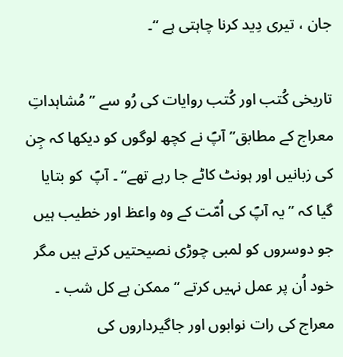جان ، تیری دِید کرنا چاہتی ہے ‘‘۔

تاریخی کُتب اور کُتب روایات کی رُو سے ’’ مُشاہداتِ معراج کے مطابق’’ آپؐ نے کچھ لوگوں کو دیکھا کہ جِن کی زبانیں اور ہونٹ کاٹے جا رہے تھے‘‘ ۔ آپؐ  کو بتایا گیا کہ ’’ یہ آپؐ کی اُمّت کے وہ واعظ اور خطیب ہیں جو دوسروں کو لمبی چوڑی نصیحتیں کرتے ہیں مگر خود اُن پر عمل نہیں کرتے ‘‘ ممکن ہے کل شب ۔ معراج کی رات نوابوں اور جاگیرداروں کی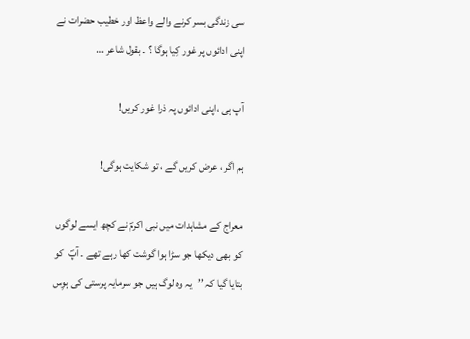سی زندگی بسر کرنے والے واعظ اور خطیب حضرات نے اپنی ادائوں پر غور کِیا ہوگا ؟ ۔ بقول شاعر …

آپ ہی ،اپنی ادائوں پہ ذرا غور کریں!

ہم اگر ، عرض کریں گے ، تو شکایت ہوگی!

معراج کے مشاہدات میں نبی اکرمؐ نے کچھ ایسے لوگوں کو بھی دیکھا جو سڑا ہوا گوشت کھا رہے تھے ۔ آپؐ  کو بتایا گیا کہ ’’یہ وہ لوگ ہیں جو سرمایہ پرستی کی ہوِس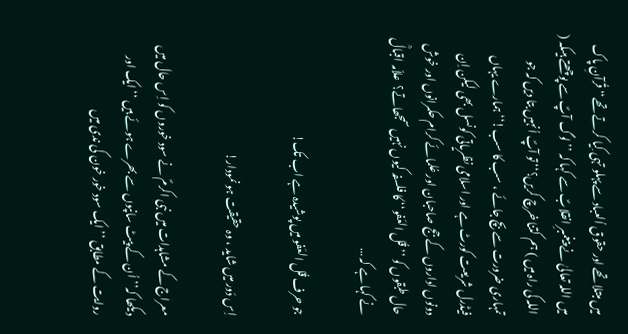میں مبتلا تھے اور حقوق اُلعباد سے پہلو تہی کِیا کرتے تھے‘‘ قُرآنِ پاک میں اللہ تعالیٰ نے پیغمبرِ انقلابؐ سے کہا کہ ’’ لوگ آپؐ سے پوچھتے ہیںکہ ( اللہ کی راہ میں ) ہم کتنا خرچ کریں؟‘‘ تو آپؐ اُنہیں بتا دیں کہ جو تمہاری ضرورت سے بچ جائے ، سب کا سب!‘‘ ہمارے یہاں فیڈرل شریعت کورٹ ہے اور اسلامی نظریاتی کونسل بھی لیکن اِن دونوں اداروں کے جج صاحبان اور عُلمائے کرام حکمرانوں اور خوش حال طبقوں کو ’’ قُل العَفو‘‘ کا فلسفہ کیوں نہیں سمجھاتے؟  علاّمہ اقبالؒ نے کہا ہے کہ …

جو حرف قُل العَفو میں پوشیدہ ہے اب تک!

اِس دَور میں شاید ، وہ حقیقت ہو نمودار!

معراج کے مشاہدات میں نبی اکرمؐ نے سود خوروں کو اِس حال میں دیکھا کہ’’ اُن کے پیٹ سانپوں سے بھرے ہوئے ہیں ‘‘ ایک اور روایت کے مطابق ’’ ایک سود خور خون کی ندی میں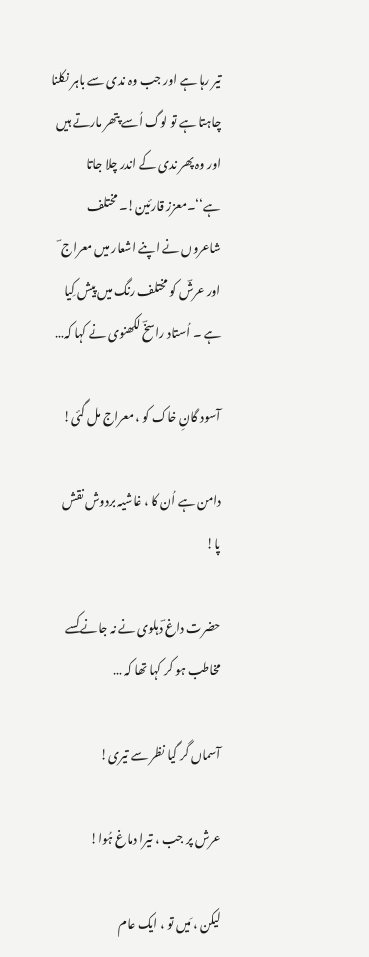تیر رہا ہے اور جب وہ ندی سے باہر نکلنا چاہتا ہے تو لوگ اُسے پتھر مارتے ہیں اور وہ پھر ندی کے اندر چلا جاتا ہے‘‘۔معزز قارئین!۔ مختلف شاعروں نے اپنے اشعار میں معراج ؔ اور عرشؔ کو مختلف رنگ میں پیش کِیا ہے ۔ اُستاد راسخؔ لکھنوی نے کہا کہ…

آسود گانِ خاک کو ، معراج مل گئی!

دامن ہے اُن کا ، غاشیہ بردوش نقش پا!

حضرت داغ ؔدہلوی نے نہ جانے کسے مخاطب ہو کر کہا تھا کہ …

آسماں گر گیا نظر سے تیری!

عرش پر جب ، تیرا دماغ ہُوا!

لیکن ، مَیں تو ، ایک عام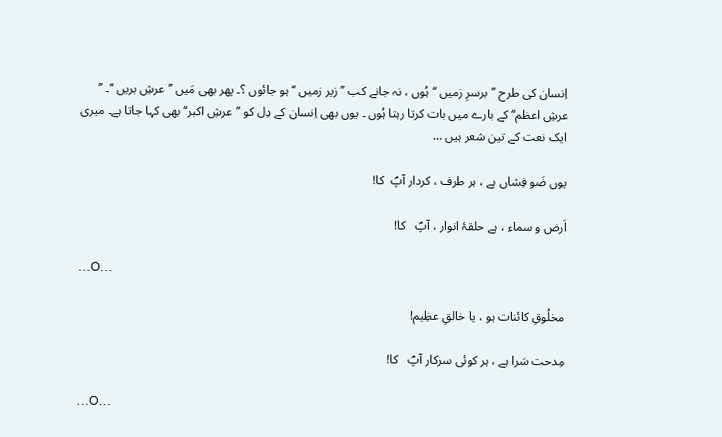اِنسان کی طرح ’’برسرِ زمیں ‘‘ ہُوں ، نہ جانے کب ’’زیر زمیں ‘‘ ہو جائوں ؟۔ پھر بھی مَیں ’’عرشِ بریں ‘‘۔ ’’ عرشِ اعظم‘‘ کے بارے میں بات کرتا رہتا ہُوں ۔ یوں بھی اِنسان کے دِل کو ’’عرشِ اکبر‘‘ بھی کہا جاتا ہے۔ میری ایک نعت کے تین شعر ہیں …

یوں ضَو فِشاں ہے ، ہر طرف ، کردار آپؐ  کا!

اَرض و سماء ، ہے حلقۂ انوار ، آپؐ   کا!

…O…

مخلُوقِ کائنات ہو ، یا خالقِ عظِیم!

مِدحت سَرا ہے ، ہر کوئی سرکار آپؐ   کا!

…O…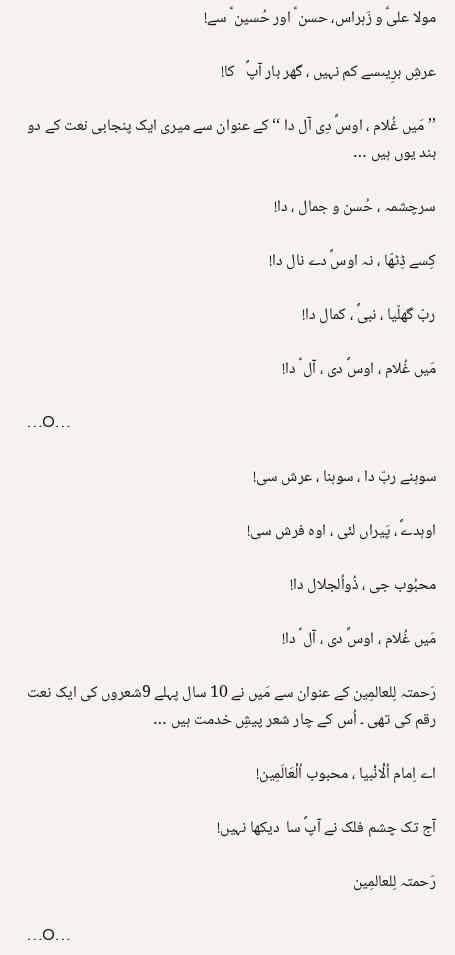مولا علیؑ و زَہراس، حسن ؑ اور حُسین ؑ سے!

عرشِ برِیںسے کم نہیں ، گھر بار آپؐ   کا!

’’مَیں غُلام ، اوسؐ دِی آل دا ‘‘ کے عنوان سے میری ایک پنجابی نعت کے دو بند یوں ہیں …

سرچشمہ ، حُسن و جمال ، دا!

کِسے ڈِٹھّا ، نہ اوسؐ دے نال دا!

ربّ گھلّیا ، نبیؐ ، کمال دا!

مَیں غُلام ، اوسؐ دی ، آل ؑ دا!

…O…

سوہنے ربّ دا ، سوہنا ، عرش سی!

اوہدےؐ ، پَیراں لئی ، اوہ فرش سی!

محبُوب جی ، ذُواُلجلال دا!

مَیں غُلام ، اوسؐ دی ، آل ؑ دا!

رَحمتہ لِلعالمِین کے عنوان سے مَیں نے 10 سال پہلے 9شعروں کی ایک نعت رقم کی تھی ۔ اُس کے چار شعر پیشِ خدمت ہیں …

اے اِمام اُلْانْبیا ، محبوب اُلْعَالَمِین!

آج تک چشم فلک نے آپؐ سا  دیکھا نہیں!

رَحمتہ لِلعالمِین

…O…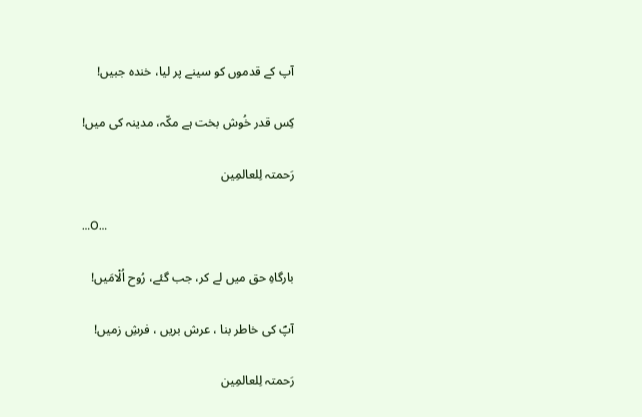آپ کے قدموں کو سینے پر لیا، خندہ جبیں!

کِس قدر خُوش بخت ہے مکّہ، مدینہ کی میں!

رَحمتہ لِلعالمِین

…O…

بارگاہِ حق میں لے کر، جب گئے، رُوح اُلْامَیں!

آپؐ کی خاطر بنا ، عرش بریں ، فرشِ زمیں!

رَحمتہ لِلعالمِین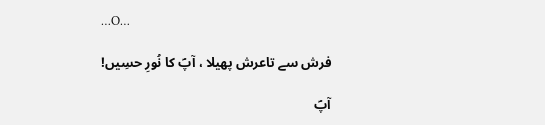…O…

فرش سے تاعرش پھیلا ، آپؐ کا نُورِ حسِیں!

آپؐ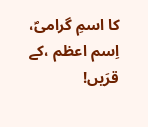کا اسمِ گرامیؐ، اِسم اعظم ،کے قرَیں!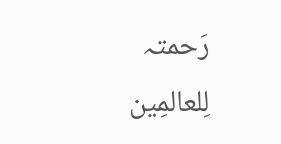رَحمتہ لِلعالمِین